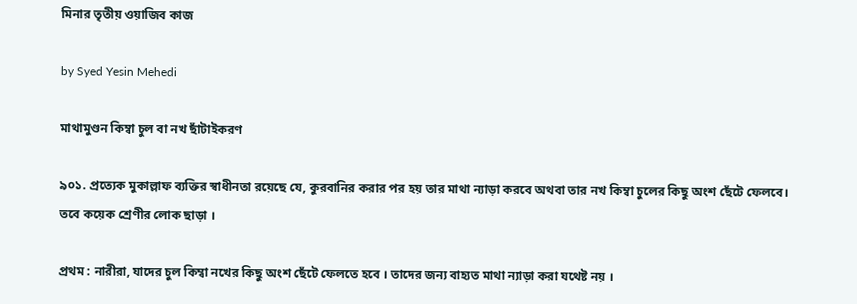মিনার তৃতীয় ওয়াজিব কাজ

by Syed Yesin Mehedi

মাথামুণ্ডন কিম্বা চুল বা নখ ছাঁটাইকরণ

৯০১. প্রত্যেক মুকাল্লাফ ব্যক্তির স্বাধীনতা রয়েছে যে, কুরবানির করার পর হয় তার মাথা ন্যাড়া করবে অথবা তার নখ কিম্বা চুলের কিছু অংশ ছেঁটে ফেলবে। তবে কয়েক শ্রেণীর লোক ছাড়া ।

প্রথম : নারীরা, যাদের চুল কিম্বা নখের কিছু অংশ ছেঁটে ফেলতে হবে । তাদের জন্য বাহ্যত মাথা ন্যাড়া করা যথেষ্ট নয় ।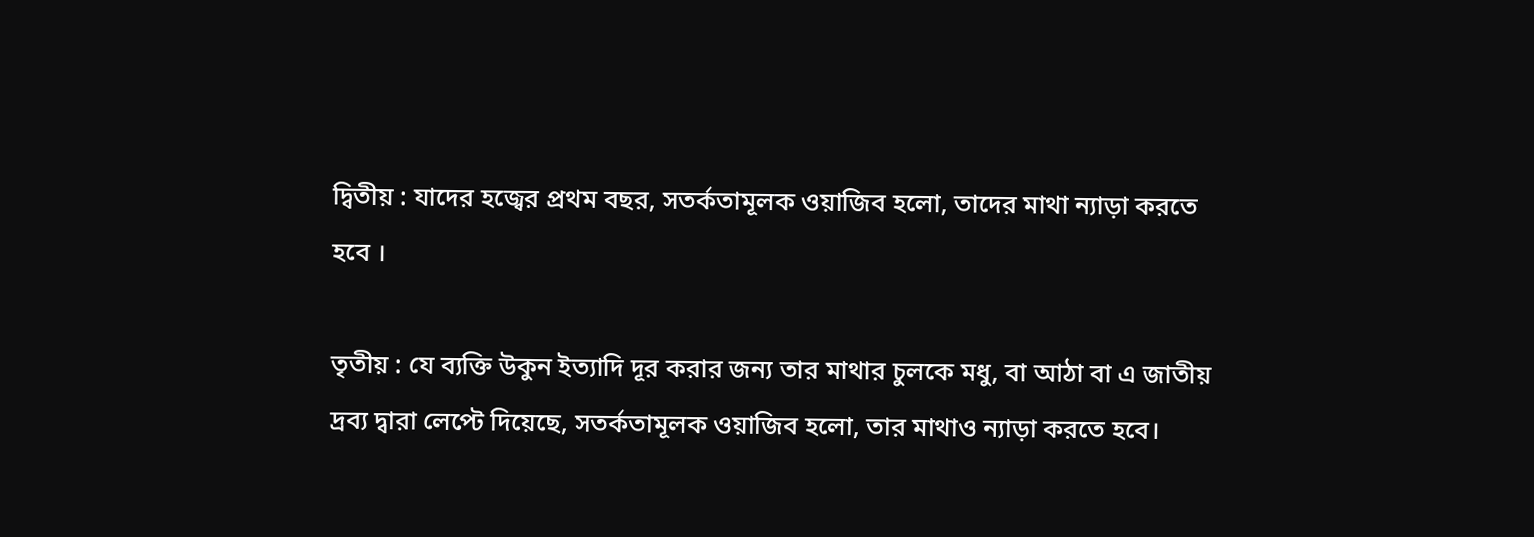দ্বিতীয় : যাদের হজ্বের প্রথম বছর, সতর্কতামূলক ওয়াজিব হলো, তাদের মাথা ন্যাড়া করতে হবে ।

তৃতীয় : যে ব্যক্তি উকুন ইত্যাদি দূর করার জন্য তার মাথার চুলকে মধু, বা আঠা বা এ জাতীয় দ্রব্য দ্বারা লেপ্টে দিয়েছে, সতর্কতামূলক ওয়াজিব হলো, তার মাথাও ন্যাড়া করতে হবে।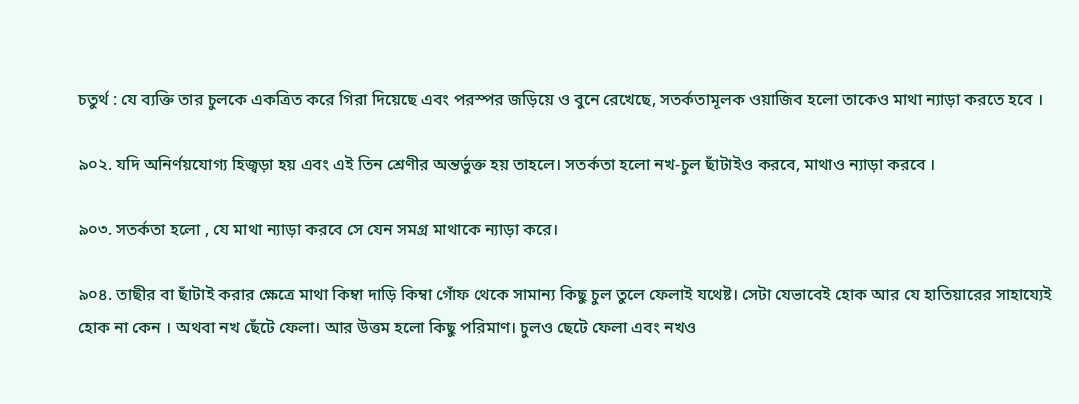চতুর্থ : যে ব্যক্তি তার চুলকে একত্রিত করে গিরা দিয়েছে এবং পরস্পর জড়িয়ে ও বুনে রেখেছে, সতর্কতামূলক ওয়াজিব হলো তাকেও মাথা ন্যাড়া করতে হবে ।

৯০২. যদি অনির্ণয়যোগ্য হিজ্বড়া হয় এবং এই তিন শ্রেণীর অন্তর্ভুক্ত হয় তাহলে। সতর্কতা হলো নখ-চুল ছাঁটাইও করবে, মাথাও ন্যাড়া করবে ।

৯০৩. সতর্কতা হলো , যে মাথা ন্যাড়া করবে সে যেন সমগ্র মাথাকে ন্যাড়া করে।

৯০৪. তাছীর বা ছাঁটাই করার ক্ষেত্রে মাথা কিম্বা দাড়ি কিম্বা গোঁফ থেকে সামান্য কিছু চুল তুলে ফেলাই যথেষ্ট। সেটা যেভাবেই হোক আর যে হাতিয়ারের সাহায্যেই হোক না কেন । অথবা নখ ছেঁটে ফেলা। আর উত্তম হলো কিছু পরিমাণ। চুলও ছেটে ফেলা এবং নখও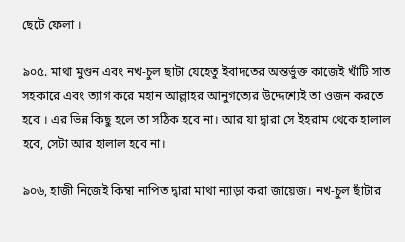ছেটে ফেলা ।

৯০৫. মাথা মুণ্ডন এবং নখ-চুল ছাটা যেহেতু ইবাদতের অন্তর্ভুক্ত কাজেই খাঁটি সাত সহকারে এবং ত্যাগ করে মহান আল্লাহর আনুগত্যের উদ্দেশ্যেই তা ওজন করতে হবে । এর ভিন্ন কিছু হলে তা সঠিক হবে না। আর যা দ্বারা সে ইহরাম থেকে হালাল হবে, সেটা আর হালাল হবে না।

৯০৬, হাজী নিজেই কিম্বা নাপিত দ্বারা মাথা ন্যাড়া করা জায়েজ। নখ-চুল ছাঁটার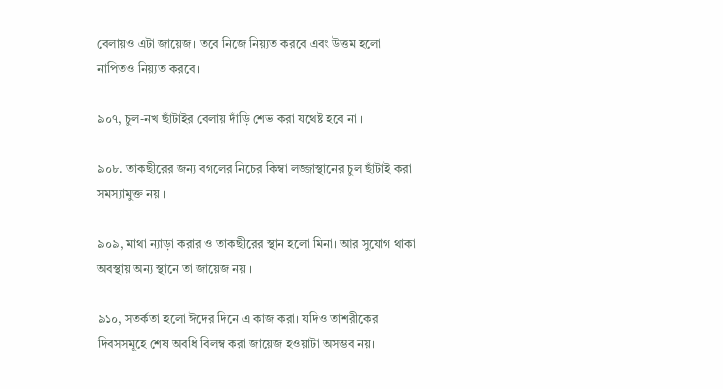বেলায়ও এটা জায়েজ। তবে নিজে নিয়্যত করবে এবং উত্তম হলো নাপিতও নিয়্যত করবে।

৯০৭, চুল-নখ ছাঁটাইর বেলায় দাঁড়ি শেভ করা যথেষ্ট হবে না ।

৯০৮. তাকছীরের জন্য বগলের নিচের কিম্বা লজ্জাস্থানের চুল ছাঁটাই করা সমস্যামুক্ত নয় ।

৯০৯, মাথা ন্যাড়া করার ও তাকছীরের স্থান হলো মিনা। আর সুযোগ থাকা অবস্থায় অন্য স্থানে তা জায়েজ নয় ।

৯১০, সতর্কতা হলো ঈদের দিনে এ কাজ করা। যদিও তাশরীকের দিবসসমূহে শেষ অবধি বিলম্ব করা জায়েজ হওয়াটা অসম্ভব নয়।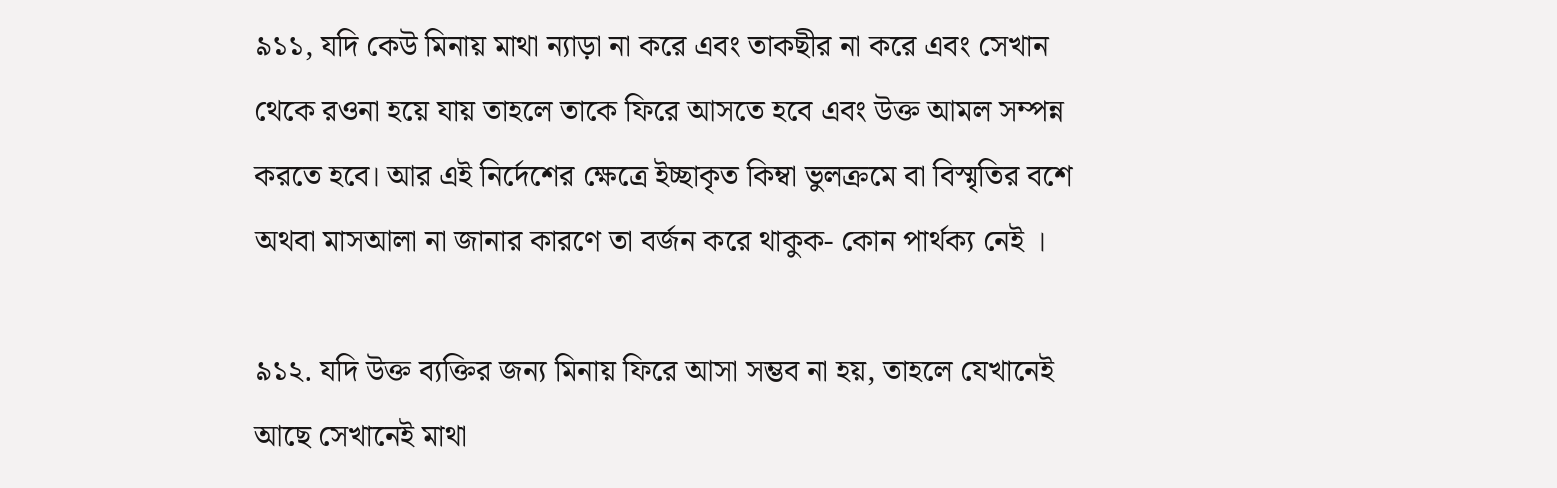৯১১, যদি কেউ মিনায় মাথা ন্যাড়া না করে এবং তাকছীর না করে এবং সেখান থেকে রওনা হয়ে যায় তাহলে তাকে ফিরে আসতে হবে এবং উক্ত আমল সম্পন্ন করতে হবে। আর এই নির্দেশের ক্ষেত্রে ইচ্ছাকৃত কিম্বা ভুলক্রমে বা বিস্মৃতির বশে অথবা মাসআলা না জানার কারণে তা বর্জন করে থাকুক- কোন পার্থক্য নেই ।

৯১২. যদি উক্ত ব্যক্তির জন্য মিনায় ফিরে আসা সম্ভব না হয়, তাহলে যেখানেই আছে সেখানেই মাথা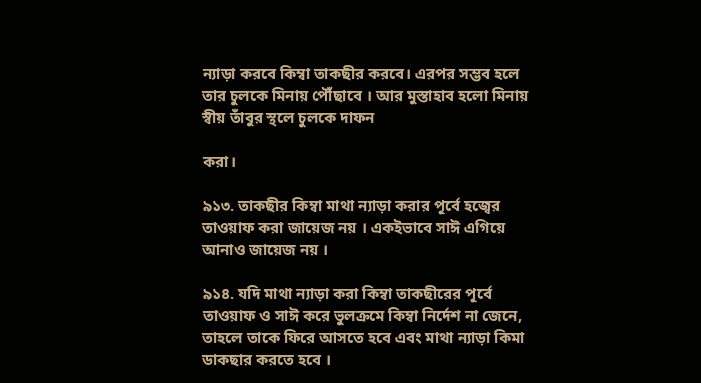ন্যাড়া করবে কিম্বা তাকছীর করবে। এরপর সম্ভব হলে তার চুলকে মিনায় পৌঁছাবে । আর মুস্তাহাব হলো মিনায় স্বীয় তাঁবুর স্থলে চুলকে দাফন

করা।

৯১৩. তাকছীর কিম্বা মাথা ন্যাড়া করার পূর্বে হজ্বের তাওয়াফ করা জায়েজ নয় । একইভাবে সাঈ এগিয়ে আনাও জায়েজ নয় ।

৯১৪. যদি মাথা ন্যাড়া করা কিম্বা তাকছীরের পূর্বে তাওয়াফ ও সাঈ করে ভুলক্রমে কিম্বা নির্দেশ না জেনে, তাহলে তাকে ফিরে আসতে হবে এবং মাথা ন্যাড়া কিমা ডাকছার করতে হবে ।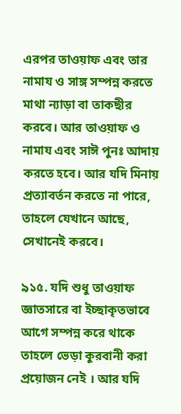এরপর তাওয়াফ এবং তার নামায ও সাঙ্গ সম্পন্ন করতে মাথা ন্যাড়া বা তাকছীর করবে। আর তাওয়াফ ও নামায এবং সাঈ পুনঃ আদায় করতে হবে। আর যদি মিনায় প্রত্যাবর্তন করতে না পারে, তাহলে যেখানে আছে, সেখানেই করবে।

৯১৫. যদি শুধু তাওয়াফ জ্ঞাতসারে বা ইচ্ছাকৃতভাবে আগে সম্পন্ন করে থাকে তাহলে ভেড়া কুরবানী করা প্রয়োজন নেই । আর যদি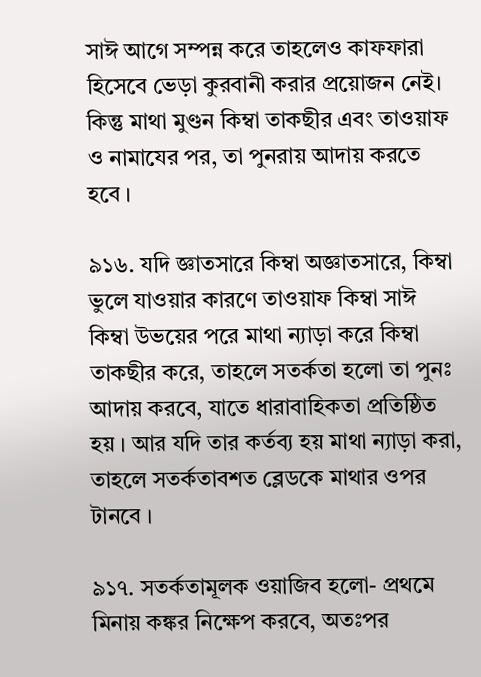সাঈ আগে সম্পন্ন করে তাহলেও কাফফারা হিসেবে ভেড়া কুরবানী করার প্রয়োজন নেই। কিন্তু মাথা মুণ্ডন কিম্বা তাকছীর এবং তাওয়াফ ও নামাযের পর, তা পুনরায় আদায় করতে হবে ।

৯১৬. যদি জ্ঞাতসারে কিম্বা অজ্ঞাতসারে, কিম্বা ভুলে যাওয়ার কারণে তাওয়াফ কিম্বা সাঈ কিম্বা উভয়ের পরে মাথা ন্যাড়া করে কিম্বা তাকছীর করে, তাহলে সতর্কতা হলো তা পুনঃ আদায় করবে, যাতে ধারাবাহিকতা প্রতিষ্ঠিত হয় । আর যদি তার কর্তব্য হয় মাথা ন্যাড়া করা, তাহলে সতর্কতাবশত ব্লেডকে মাথার ওপর টানবে ।

৯১৭. সতর্কতামূলক ওয়াজিব হলো- প্রথমে মিনায় কঙ্কর নিক্ষেপ করবে, অতঃপর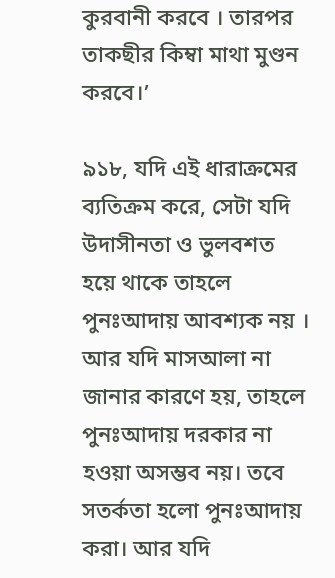কুরবানী করবে । তারপর তাকছীর কিম্বা মাথা মুণ্ডন করবে।’

৯১৮, যদি এই ধারাক্রমের ব্যতিক্রম করে, সেটা যদি উদাসীনতা ও ভুলবশত হয়ে থাকে তাহলে পুনঃআদায় আবশ্যক নয় । আর যদি মাসআলা না জানার কারণে হয়, তাহলে পুনঃআদায় দরকার না হওয়া অসম্ভব নয়। তবে সতর্কতা হলো পুনঃআদায় করা। আর যদি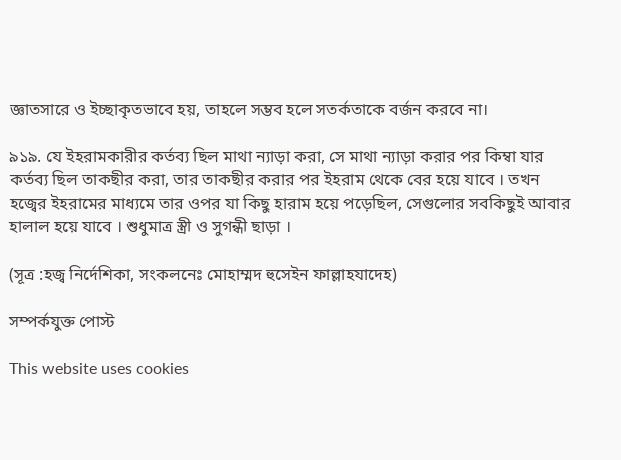জ্ঞাতসারে ও ইচ্ছাকৃতভাবে হয়, তাহলে সম্ভব হলে সতর্কতাকে বর্জন করবে না।

৯১৯. যে ইহরামকারীর কর্তব্য ছিল মাথা ন্যাড়া করা, সে মাথা ন্যাড়া করার পর কিম্বা যার কর্তব্য ছিল তাকছীর করা, তার তাকছীর করার পর ইহরাম থেকে বের হয়ে যাবে । তখন হজ্বের ইহরামের মাধ্যমে তার ওপর যা কিছু হারাম হয়ে পড়েছিল, সেগুলোর সবকিছুই আবার হালাল হয়ে যাবে । শুধুমাত্র স্ত্রী ও সুগন্ধী ছাড়া ।

(সূত্র :হজ্ব নির্দেশিকা, সংকলনেঃ মোহাম্মদ হুসেইন ফাল্লাহযাদেহ)

সম্পর্কযুক্ত পোস্ট

This website uses cookies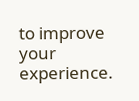to improve your experience.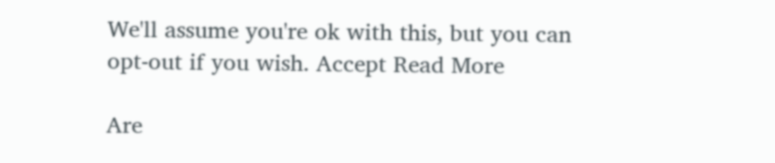We'll assume you're ok with this, but you can opt-out if you wish. Accept Read More

Are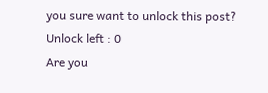you sure want to unlock this post?
Unlock left : 0
Are you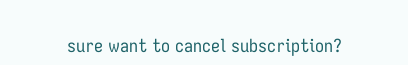sure want to cancel subscription?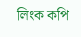লিংক কপি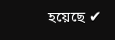হয়েছে ✔